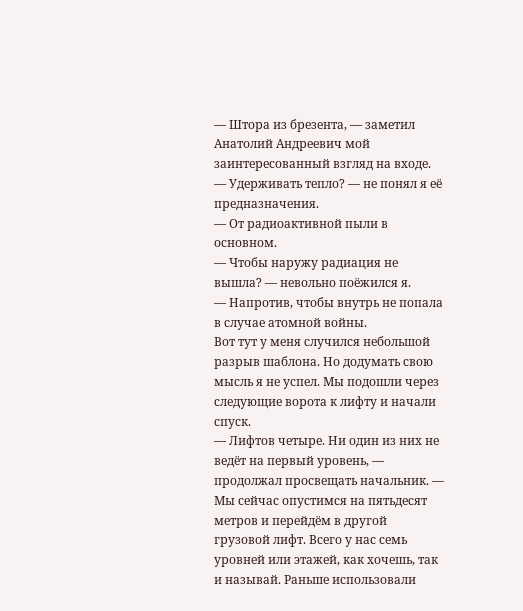— Штора из брезента, — заметил Анатолий Андреевич мой заинтересованный взгляд на входе.
— Удерживать тепло? — не понял я её предназначения.
— От радиоактивной пыли в основном.
— Чтобы наружу радиация не вышла? — невольно поёжился я.
— Напротив, чтобы внутрь не попала в случае атомной войны.
Вот тут у меня случился небольшой разрыв шаблона. Но додумать свою мысль я не успел. Мы подошли через следующие ворота к лифту и начали спуск.
— Лифтов четыре. Ни один из них не ведёт на первый уровень, — продолжал просвещать начальник. — Мы сейчас опустимся на пятьдесят метров и перейдём в другой грузовой лифт. Всего у нас семь уровней или этажей, как хочешь, так и называй. Раньше использовали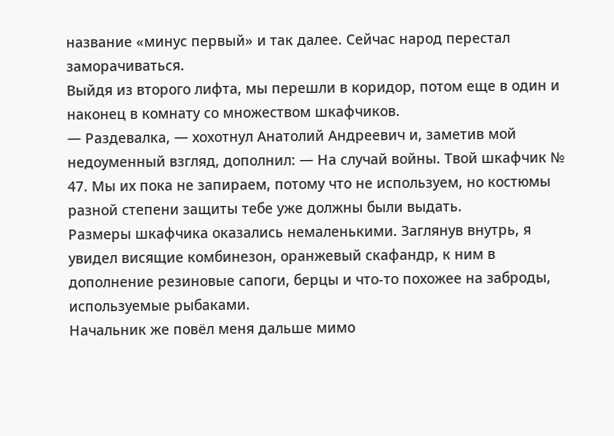название «минус первый» и так далее. Сейчас народ перестал заморачиваться.
Выйдя из второго лифта, мы перешли в коридор, потом еще в один и наконец в комнату со множеством шкафчиков.
— Раздевалка, — хохотнул Анатолий Андреевич и, заметив мой недоуменный взгляд, дополнил: — На случай войны. Твой шкафчик № 47. Мы их пока не запираем, потому что не используем, но костюмы разной степени защиты тебе уже должны были выдать.
Размеры шкафчика оказались немаленькими. Заглянув внутрь, я увидел висящие комбинезон, оранжевый скафандр, к ним в дополнение резиновые сапоги, берцы и что-то похожее на заброды, используемые рыбаками.
Начальник же повёл меня дальше мимо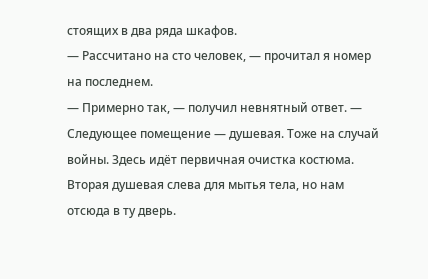стоящих в два ряда шкафов.
— Рассчитано на сто человек, — прочитал я номер на последнем.
— Примерно так, — получил невнятный ответ. — Следующее помещение — душевая. Тоже на случай войны. Здесь идёт первичная очистка костюма. Вторая душевая слева для мытья тела, но нам отсюда в ту дверь.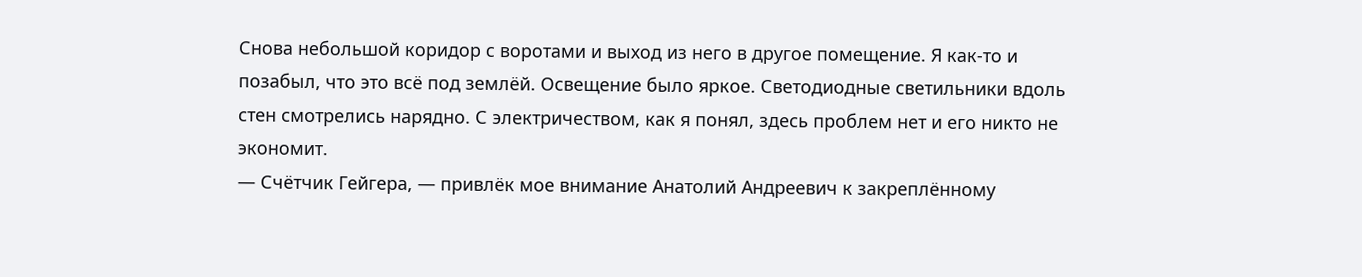Снова небольшой коридор с воротами и выход из него в другое помещение. Я как-то и позабыл, что это всё под землёй. Освещение было яркое. Светодиодные светильники вдоль стен смотрелись нарядно. С электричеством, как я понял, здесь проблем нет и его никто не экономит.
— Счётчик Гейгера, — привлёк мое внимание Анатолий Андреевич к закреплённому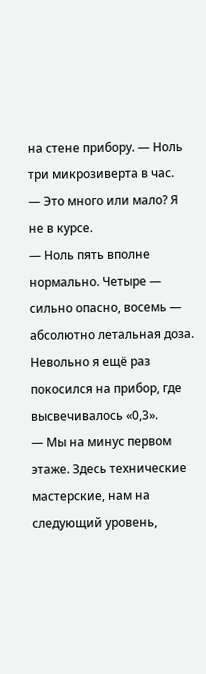на стене прибору. — Ноль три микрозиверта в час.
— Это много или мало? Я не в курсе.
— Ноль пять вполне нормально. Четыре — сильно опасно, восемь — абсолютно летальная доза.
Невольно я ещё раз покосился на прибор, где высвечивалось «0,3».
— Мы на минус первом этаже. Здесь технические мастерские, нам на следующий уровень,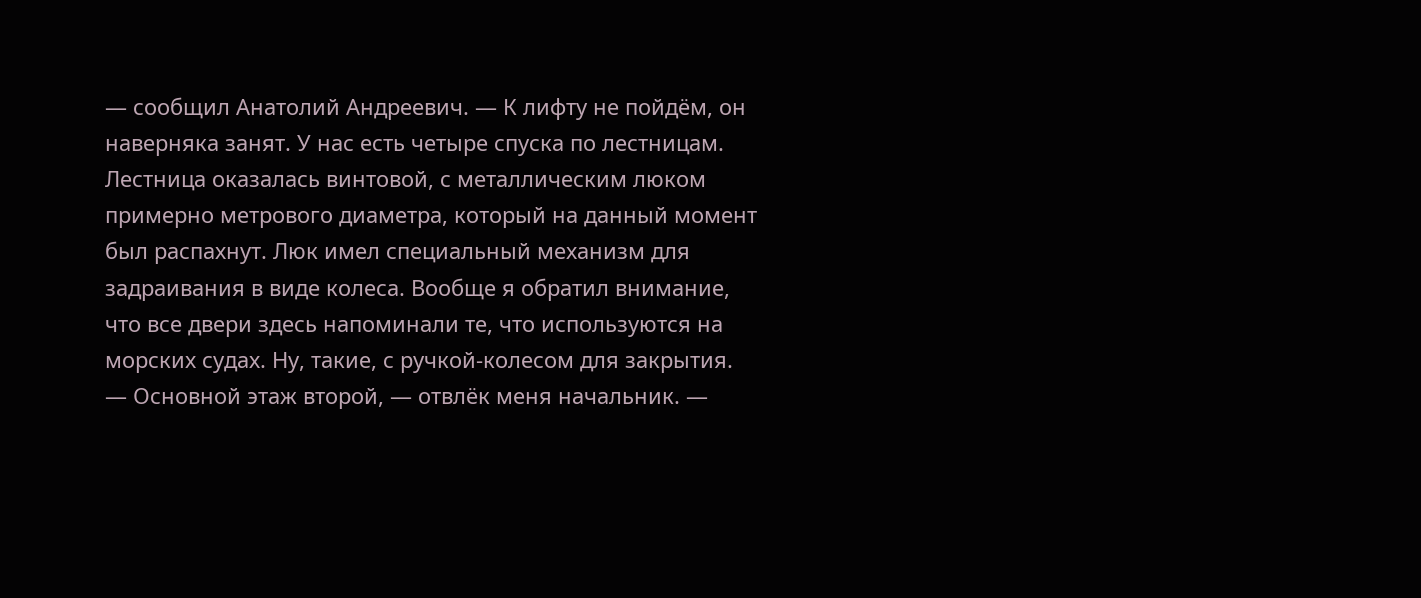— сообщил Анатолий Андреевич. — К лифту не пойдём, он наверняка занят. У нас есть четыре спуска по лестницам.
Лестница оказалась винтовой, с металлическим люком примерно метрового диаметра, который на данный момент был распахнут. Люк имел специальный механизм для задраивания в виде колеса. Вообще я обратил внимание, что все двери здесь напоминали те, что используются на морских судах. Ну, такие, с ручкой-колесом для закрытия.
— Основной этаж второй, — отвлёк меня начальник. —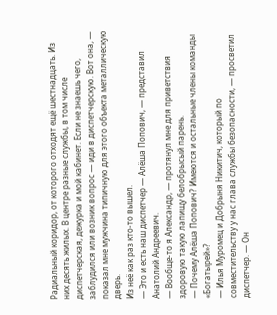Радиальный коридор, от которого отходят ещё шестнадцать. Из них десять жилых. В центре разные службы, в том числе диспетчерская, дежурка и мой кабинет. Если не знаешь чего, заблудился или возник вопрос — иди в диспетчерскую. Вот она, — показал мне мужчина типичную для этого объекта металлическую дверь.
Из неё как раз кто-то вышел.
— Это и есть наш диспетчер — Алёша Попович, — представил Анатолий Андреевич.
— Вообще-то я Александр, — протянул мне для приветствия здоровую такую лапищу белобрысый парень.
— Почему Алёша Попович? Имеются и остальные члены команды «Богатырей»?
— Илья Муромец и Добрыня Никитич, который по совместительству у нас глава службы безопасности, — просветил диспетчер. — Он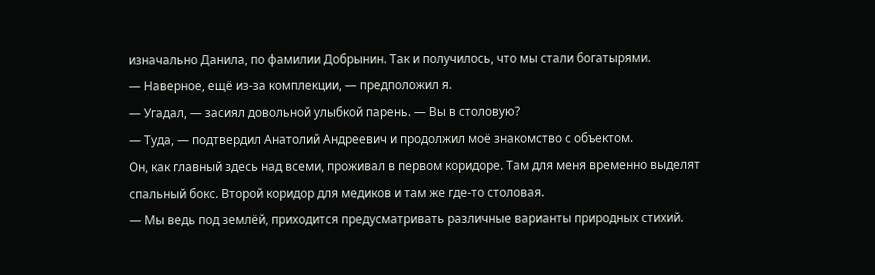изначально Данила, по фамилии Добрынин. Так и получилось, что мы стали богатырями.
— Наверное, ещё из-за комплекции, — предположил я.
— Угадал, — засиял довольной улыбкой парень. — Вы в столовую?
— Туда, — подтвердил Анатолий Андреевич и продолжил моё знакомство с объектом.
Он, как главный здесь над всеми, проживал в первом коридоре. Там для меня временно выделят спальный бокс. Второй коридор для медиков и там же где-то столовая.
— Мы ведь под землёй, приходится предусматривать различные варианты природных стихий.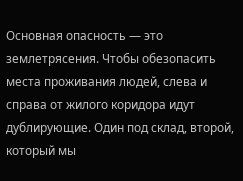Основная опасность — это землетрясения. Чтобы обезопасить места проживания людей, слева и справа от жилого коридора идут дублирующие. Один под склад, второй, который мы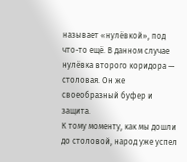называет «нулёвкой», под что-то ещё. В данном случае нулёвка второго коридора — столовая. Он же своеобразный буфер и защита.
К тому моменту, как мы дошли до столовой, народ уже успел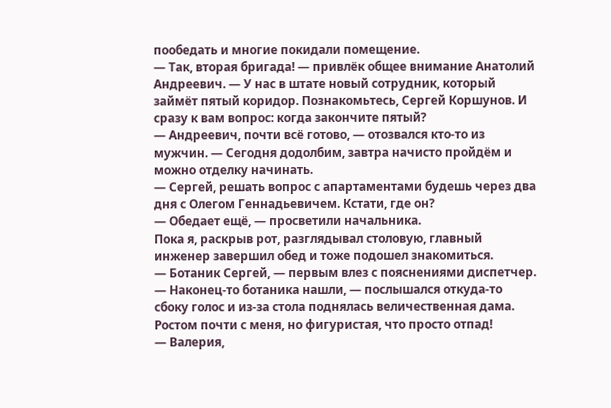пообедать и многие покидали помещение.
— Так, вторая бригада! — привлёк общее внимание Анатолий Андреевич. — У нас в штате новый сотрудник, который займёт пятый коридор. Познакомьтесь, Сергей Коршунов. И сразу к вам вопрос: когда закончите пятый?
— Андреевич, почти всё готово, — отозвался кто-то из мужчин. — Сегодня додолбим, завтра начисто пройдём и можно отделку начинать.
— Сергей, решать вопрос с апартаментами будешь через два дня с Олегом Геннадьевичем. Кстати, где он?
— Обедает ещё, — просветили начальника.
Пока я, раскрыв рот, разглядывал столовую, главный инженер завершил обед и тоже подошел знакомиться.
— Ботаник Сергей, — первым влез с пояснениями диспетчер.
— Наконец-то ботаника нашли, — послышался откуда-то сбоку голос и из-за стола поднялась величественная дама. Ростом почти с меня, но фигуристая, что просто отпад!
— Валерия,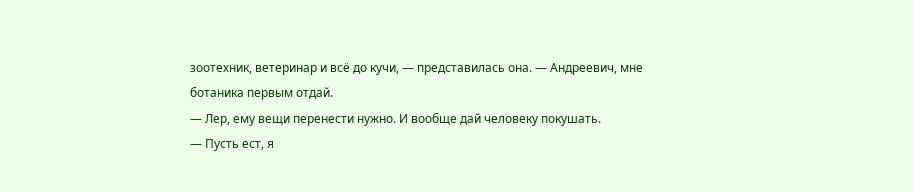зоотехник, ветеринар и всё до кучи, — представилась она. — Андреевич, мне ботаника первым отдай.
— Лер, ему вещи перенести нужно. И вообще дай человеку покушать.
— Пусть ест, я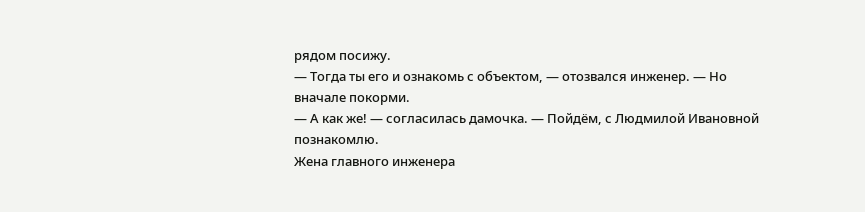рядом посижу.
— Тогда ты его и ознакомь с объектом, — отозвался инженер. — Но вначале покорми.
— А как же! — согласилась дамочка. — Пойдём, с Людмилой Ивановной познакомлю.
Жена главного инженера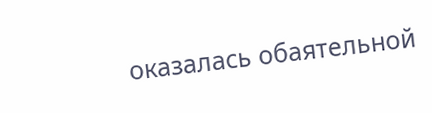оказалась обаятельной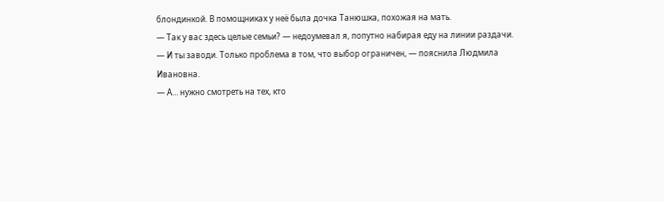блондинкой. В помощниках у неё была дочка Танюшка, похожая на мать.
— Так у вас здесь целые семьи? — недоумевал я, попутно набирая еду на линии раздачи.
— И ты заводи. Только проблема в том, что выбор ограничен, — пояснила Людмила Ивановна.
— А… нужно смотреть на тех, кто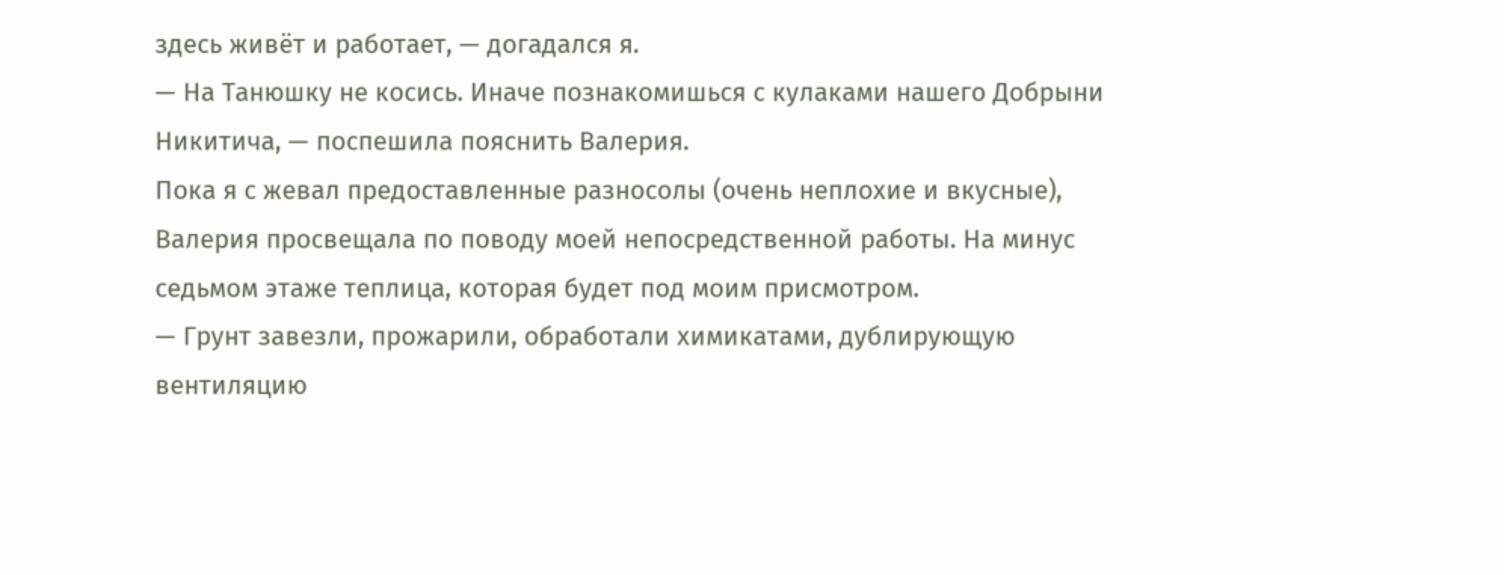здесь живёт и работает, — догадался я.
— На Танюшку не косись. Иначе познакомишься с кулаками нашего Добрыни Никитича, — поспешила пояснить Валерия.
Пока я с жевал предоставленные разносолы (очень неплохие и вкусные), Валерия просвещала по поводу моей непосредственной работы. На минус седьмом этаже теплица, которая будет под моим присмотром.
— Грунт завезли, прожарили, обработали химикатами, дублирующую вентиляцию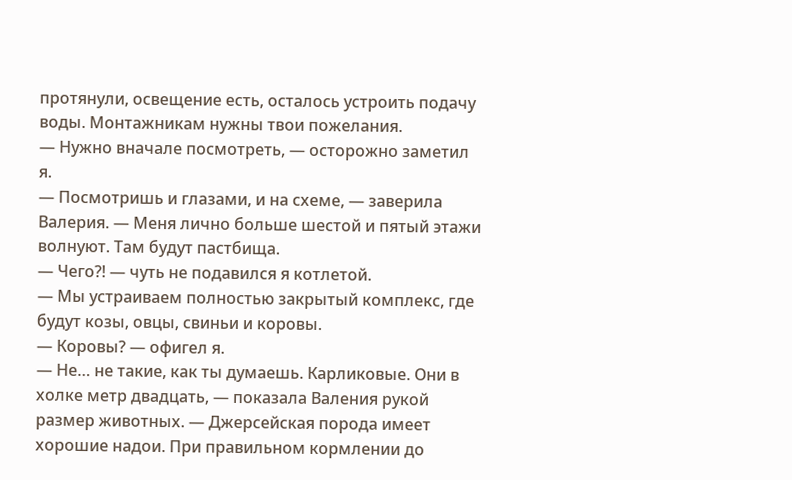протянули, освещение есть, осталось устроить подачу воды. Монтажникам нужны твои пожелания.
— Нужно вначале посмотреть, — осторожно заметил я.
— Посмотришь и глазами, и на схеме, — заверила Валерия. — Меня лично больше шестой и пятый этажи волнуют. Там будут пастбища.
— Чего?! — чуть не подавился я котлетой.
— Мы устраиваем полностью закрытый комплекс, где будут козы, овцы, свиньи и коровы.
— Коровы? — офигел я.
— Не… не такие, как ты думаешь. Карликовые. Они в холке метр двадцать, — показала Валения рукой размер животных. — Джерсейская порода имеет хорошие надои. При правильном кормлении до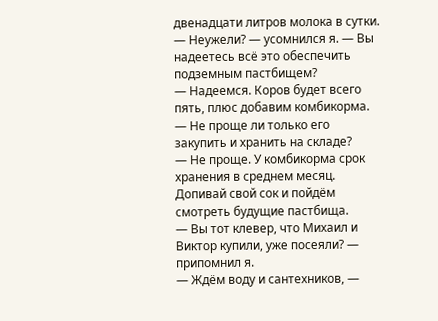двенадцати литров молока в сутки.
— Неужели? — усомнился я. — Вы надеетесь всё это обеспечить подземным пастбищем?
— Надеемся. Коров будет всего пять, плюс добавим комбикорма.
— Не проще ли только его закупить и хранить на складе?
— Не проще. У комбикорма срок хранения в среднем месяц. Допивай свой сок и пойдём смотреть будущие пастбища.
— Вы тот клевер, что Михаил и Виктор купили, уже посеяли? — припомнил я.
— Ждём воду и сантехников, —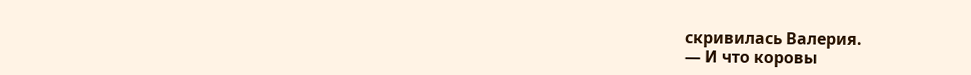скривилась Валерия.
— И что коровы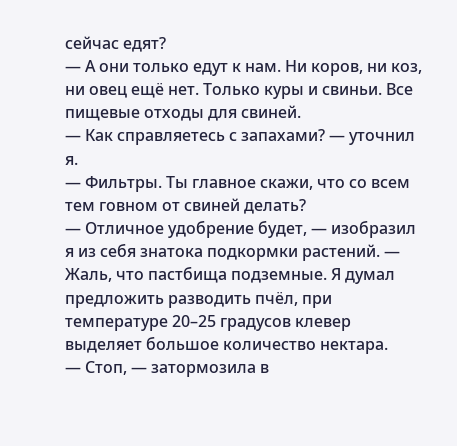сейчас едят?
— А они только едут к нам. Ни коров, ни коз, ни овец ещё нет. Только куры и свиньи. Все пищевые отходы для свиней.
— Как справляетесь с запахами? — уточнил я.
— Фильтры. Ты главное скажи, что со всем тем говном от свиней делать?
— Отличное удобрение будет, — изобразил я из себя знатока подкормки растений. — Жаль, что пастбища подземные. Я думал предложить разводить пчёл, при температуре 20–25 градусов клевер выделяет большое количество нектара.
— Стоп, — затормозила в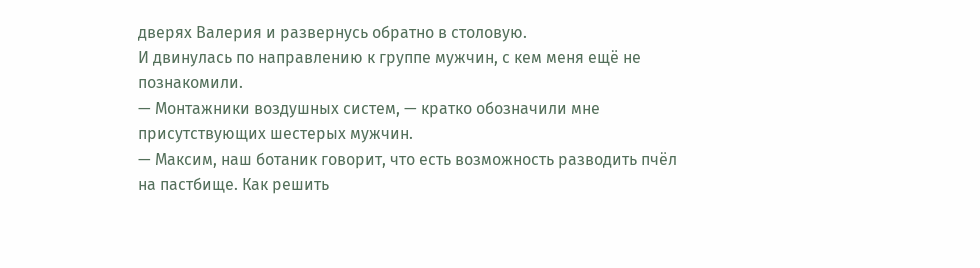дверях Валерия и развернусь обратно в столовую.
И двинулась по направлению к группе мужчин, с кем меня ещё не познакомили.
— Монтажники воздушных систем, — кратко обозначили мне присутствующих шестерых мужчин.
— Максим, наш ботаник говорит, что есть возможность разводить пчёл на пастбище. Как решить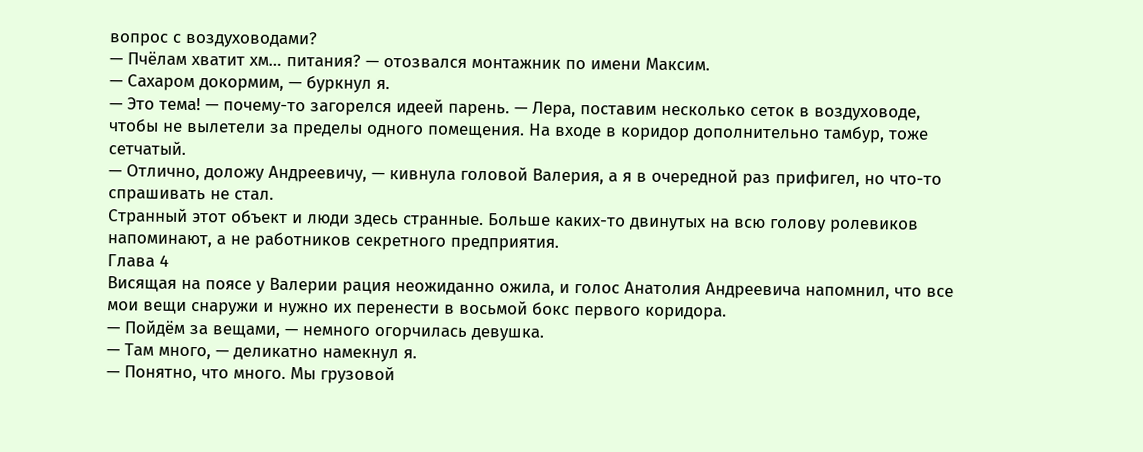вопрос с воздуховодами?
— Пчёлам хватит хм… питания? — отозвался монтажник по имени Максим.
— Сахаром докормим, — буркнул я.
— Это тема! — почему-то загорелся идеей парень. — Лера, поставим несколько сеток в воздуховоде, чтобы не вылетели за пределы одного помещения. На входе в коридор дополнительно тамбур, тоже сетчатый.
— Отлично, доложу Андреевичу, — кивнула головой Валерия, а я в очередной раз прифигел, но что-то спрашивать не стал.
Странный этот объект и люди здесь странные. Больше каких-то двинутых на всю голову ролевиков напоминают, а не работников секретного предприятия.
Глава 4
Висящая на поясе у Валерии рация неожиданно ожила, и голос Анатолия Андреевича напомнил, что все мои вещи снаружи и нужно их перенести в восьмой бокс первого коридора.
— Пойдём за вещами, — немного огорчилась девушка.
— Там много, — деликатно намекнул я.
— Понятно, что много. Мы грузовой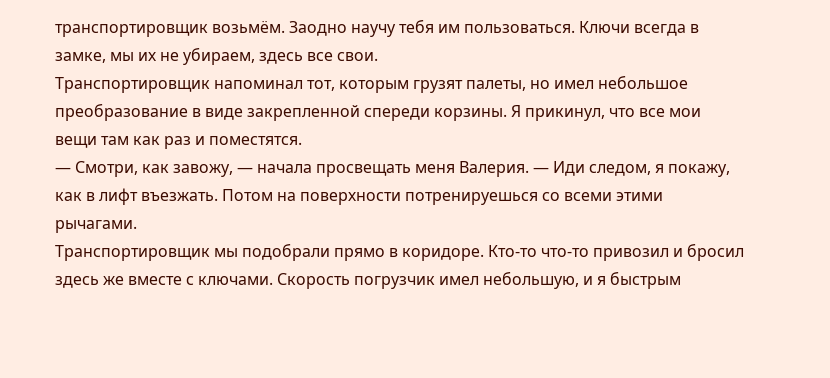транспортировщик возьмём. Заодно научу тебя им пользоваться. Ключи всегда в замке, мы их не убираем, здесь все свои.
Транспортировщик напоминал тот, которым грузят палеты, но имел небольшое преобразование в виде закрепленной спереди корзины. Я прикинул, что все мои вещи там как раз и поместятся.
— Смотри, как завожу, — начала просвещать меня Валерия. — Иди следом, я покажу, как в лифт въезжать. Потом на поверхности потренируешься со всеми этими рычагами.
Транспортировщик мы подобрали прямо в коридоре. Кто-то что-то привозил и бросил здесь же вместе с ключами. Скорость погрузчик имел небольшую, и я быстрым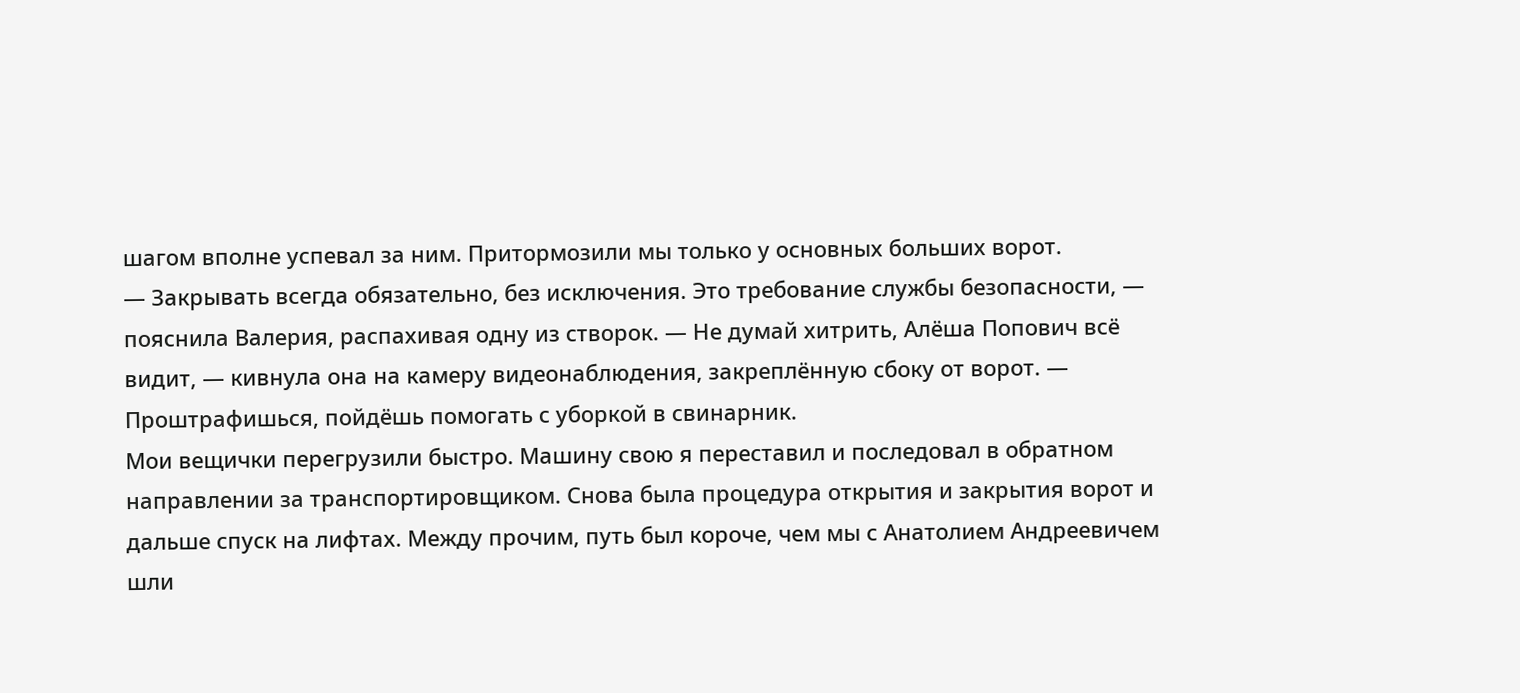шагом вполне успевал за ним. Притормозили мы только у основных больших ворот.
— Закрывать всегда обязательно, без исключения. Это требование службы безопасности, — пояснила Валерия, распахивая одну из створок. — Не думай хитрить, Алёша Попович всё видит, — кивнула она на камеру видеонаблюдения, закреплённую сбоку от ворот. — Проштрафишься, пойдёшь помогать с уборкой в свинарник.
Мои вещички перегрузили быстро. Машину свою я переставил и последовал в обратном направлении за транспортировщиком. Снова была процедура открытия и закрытия ворот и дальше спуск на лифтах. Между прочим, путь был короче, чем мы с Анатолием Андреевичем шли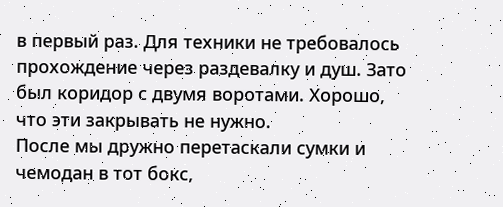в первый раз. Для техники не требовалось прохождение через раздевалку и душ. Зато был коридор с двумя воротами. Хорошо, что эти закрывать не нужно.
После мы дружно перетаскали сумки и чемодан в тот бокс,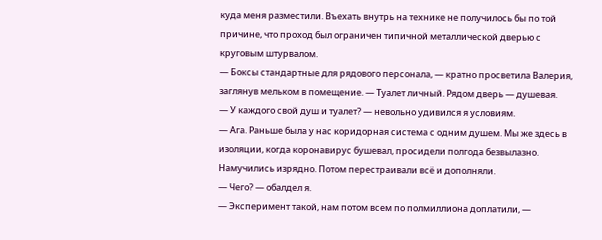куда меня разместили. Въехать внутрь на технике не получилось бы по той причине, что проход был ограничен типичной металлической дверью с круговым штурвалом.
— Боксы стандартные для рядового персонала, — кратно просветила Валерия, заглянув мельком в помещение. — Туалет личный. Рядом дверь — душевая.
— У каждого свой душ и туалет? — невольно удивился я условиям.
— Ага. Раньше была у нас коридорная система с одним душем. Мы же здесь в изоляции, когда коронавирус бушевал, просидели полгода безвылазно. Намучились изрядно. Потом перестраивали всё и дополняли.
— Чего? — обалдел я.
— Эксперимент такой, нам потом всем по полмиллиона доплатили, —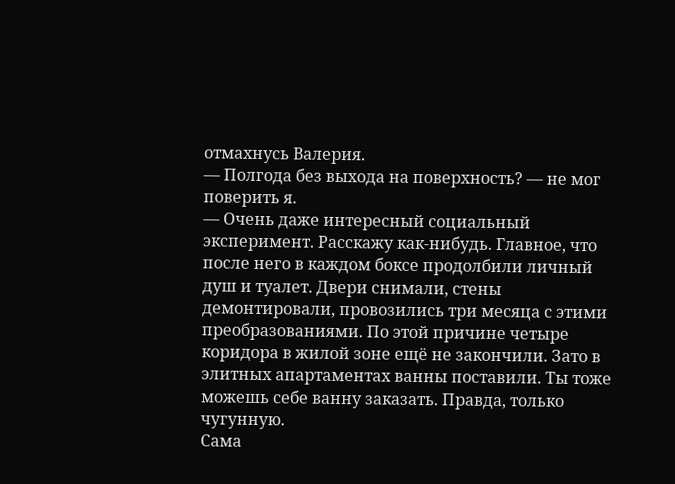отмахнусь Валерия.
— Полгода без выхода на поверхность? — не мог поверить я.
— Очень даже интересный социальный эксперимент. Расскажу как-нибудь. Главное, что после него в каждом боксе продолбили личный душ и туалет. Двери снимали, стены демонтировали, провозились три месяца с этими преобразованиями. По этой причине четыре коридора в жилой зоне ещё не закончили. Зато в элитных апартаментах ванны поставили. Ты тоже можешь себе ванну заказать. Правда, только чугунную.
Сама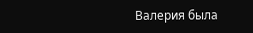Валерия была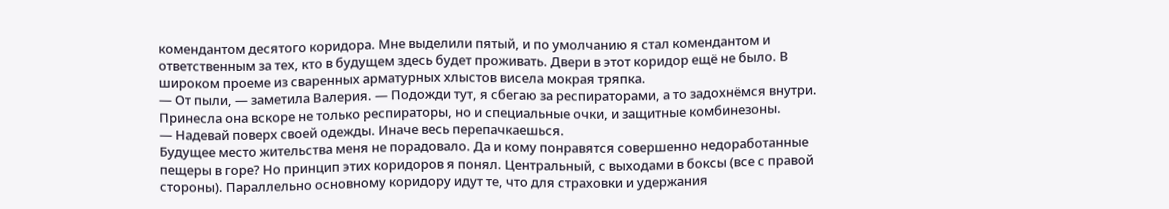комендантом десятого коридора. Мне выделили пятый, и по умолчанию я стал комендантом и ответственным за тех, кто в будущем здесь будет проживать. Двери в этот коридор ещё не было. В широком проеме из сваренных арматурных хлыстов висела мокрая тряпка.
— От пыли, — заметила Валерия. — Подожди тут, я сбегаю за респираторами, а то задохнёмся внутри.
Принесла она вскоре не только респираторы, но и специальные очки, и защитные комбинезоны.
— Надевай поверх своей одежды. Иначе весь перепачкаешься.
Будущее место жительства меня не порадовало. Да и кому понравятся совершенно недоработанные пещеры в горе? Но принцип этих коридоров я понял. Центральный, с выходами в боксы (все с правой стороны). Параллельно основному коридору идут те, что для страховки и удержания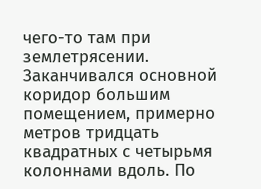чего-то там при землетрясении. Заканчивался основной коридор большим помещением, примерно метров тридцать квадратных с четырьмя колоннами вдоль. По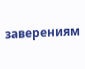заверениям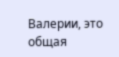Валерии, это общая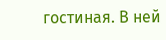гостиная. В ней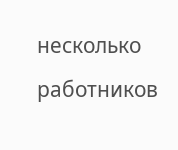несколько работников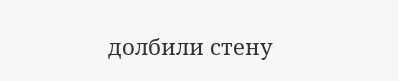долбили стену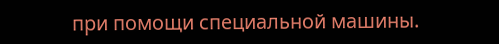при помощи специальной машины.